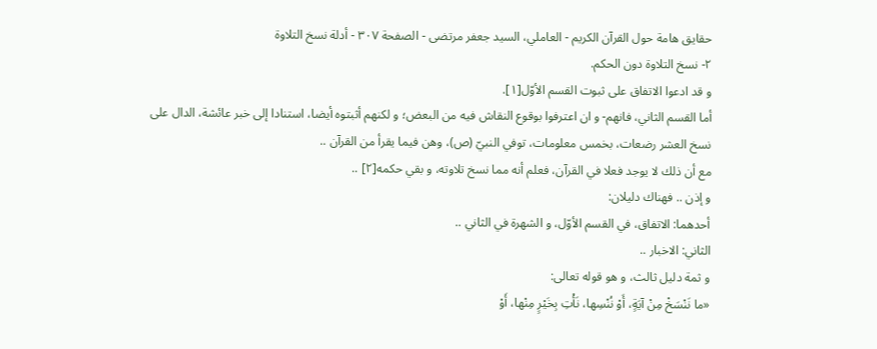حقايق هامة حول القرآن الكريم - العاملي، السيد جعفر مرتضى - الصفحة ٣٠٧ - أدلة نسخ التلاوة
٢- نسخ التلاوة دون الحكم.
و قد ادعوا الاتفاق على ثبوت القسم الأوّل[١].
أما القسم الثاني، فانهم- و ان اعترفوا بوقوع النقاش فيه من البعض؛ و لكنهم أثبتوه أيضا، استنادا إلى خبر عائشة، الدال على نسخ العشر رضعات، بخمس معلومات، توفي النبيّ (ص)، وهن فيما يقرأ من القرآن ..
مع أن ذلك لا يوجد فعلا في القرآن، فعلم أنه مما نسخ تلاوته، و بقي حكمه[٢] ..
و إذن .. فهناك دليلان:
أحدهما: الاتفاق، في القسم الأوّل، و الشهرة في الثاني ..
الثاني: الاخبار ..
و ثمة دليل ثالث، و هو قوله تعالى:
«ما نَنْسَخْ مِنْ آيَةٍ، أَوْ نُنْسِها، نَأْتِ بِخَيْرٍ مِنْها، أَوْ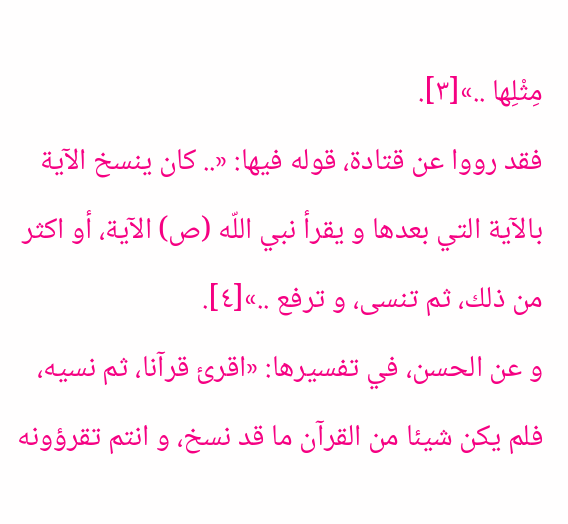مِثْلِها ..»[٣].
فقد رووا عن قتادة، قوله فيها: «.. كان ينسخ الآية بالآية التي بعدها و يقرأ نبي اللّه (ص) الآية، أو اكثر من ذلك، ثم تنسى، و ترفع ..»[٤].
و عن الحسن، في تفسيرها: «اقرئ قرآنا، ثم نسيه، فلم يكن شيئا من القرآن ما قد نسخ، و انتم تقرؤونه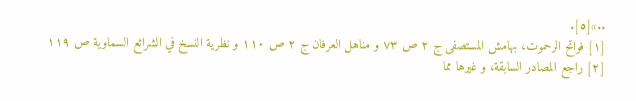..»[٥].
[١] فواتح الرحموت، بهامش المستصفى ج ٢ ص ٧٣ و مناهل العرفان ج ٢ ص ١١٠ و نظرية النسخ في الشرائع السماوية ص ١١٩
[٢] راجع المصادر السابقة، و غيرها مما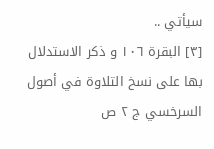سيأتي ..
[٣] البقرة ١٠٦ و ذكر الاستدلال بها على نسخ التلاوة في أصول السرخسي ج ٢ ص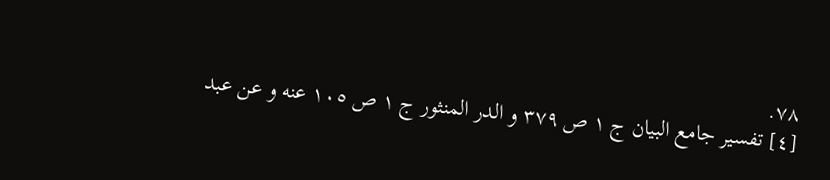٧٨.
[٤] تفسير جامع البيان ج ١ ص ٣٧٩ و الدر المنثور ج ١ ص ١٠٥ عنه و عن عبد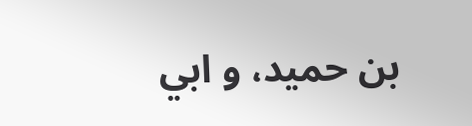بن حميد، و ابي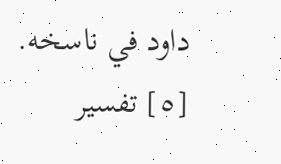داود في ناسخه.
[٥] تفسير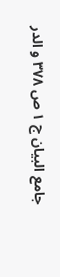جامع البيان ج ١ ص ٣٧٨ و الدر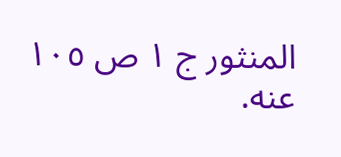المنثور ج ١ ص ١٠٥ عنه.